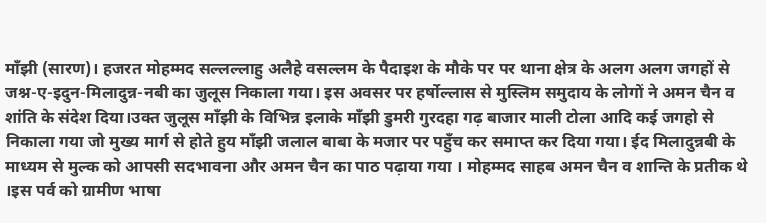माँझी (सारण)। हजरत मोहम्मद सल्लल्लाहु अलैहे वसल्लम के पैदाइश के मौके पर पर थाना क्षेत्र के अलग अलग जगहों से जश्न-ए-इदुन-मिलादुन्न-नबी का जुलूस निकाला गया। इस अवसर पर हर्षोल्लास से मुस्लिम समुदाय के लोगों ने अमन चैन व शांति के संदेश दिया।उक्त जुलूस माँझी के विभिन्न इलाके माँझी डुमरी गुरदहा गढ़ बाजार माली टोला आदि कई जगहो से निकाला गया जो मुख्य मार्ग से होते हुय माँझी जलाल बाबा के मजार पर पहुँच कर समाप्त कर दिया गया। ईद मिलादुन्नबी के माध्यम से मुल्क को आपसी सदभावना और अमन चैन का पाठ पढ़ाया गया । मोहम्मद साहब अमन चैन व शान्ति के प्रतीक थे ।इस पर्व को ग्रामीण भाषा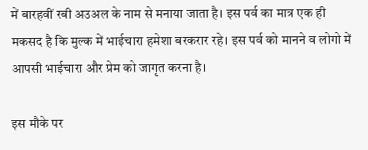में बारहवीं रबी अउअल के नाम से मनाया जाता है। इस पर्व का मात्र एक ही मकसद है कि मुल्क में भाईचारा हमेशा बरकरार रहे। इस पर्व को मानने व लोगो में आपसी भाईचारा और प्रेम को जागृत करना है।

इस मौके पर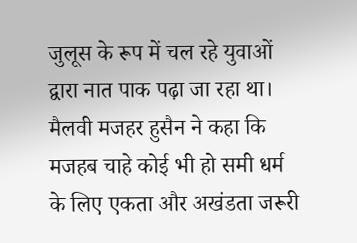जुलूस के रूप में चल रहे युवाओं द्वारा नात पाक पढ़ा जा रहा था। मैलवी मजहर हुसैन ने कहा कि मजहब चाहे कोई भी हो समी धर्म के लिए एकता और अखंडता जरूरी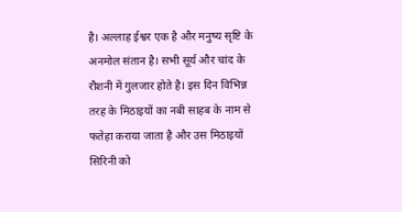है। अल्लाह ईश्वर एक है और मनुष्य सृष्टि के अनमोल संतान है। सभी सूर्य और चांद के रौशनी में गुलजार होते है। इस दिन विभिन्न तरह के मिठाइयों का नबी साहब के नाम से फतेहा कराया जाता है और उस मिठाइयों सिरिनी को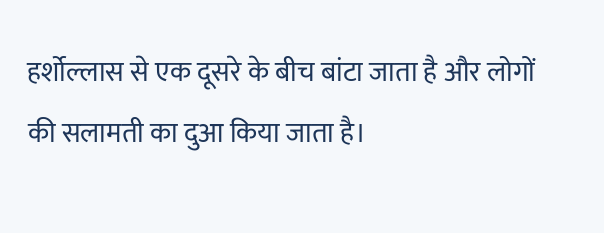हर्शोल्लास से एक दूसरे के बीच बांटा जाता है और लोगों की सलामती का दुआ किया जाता है।